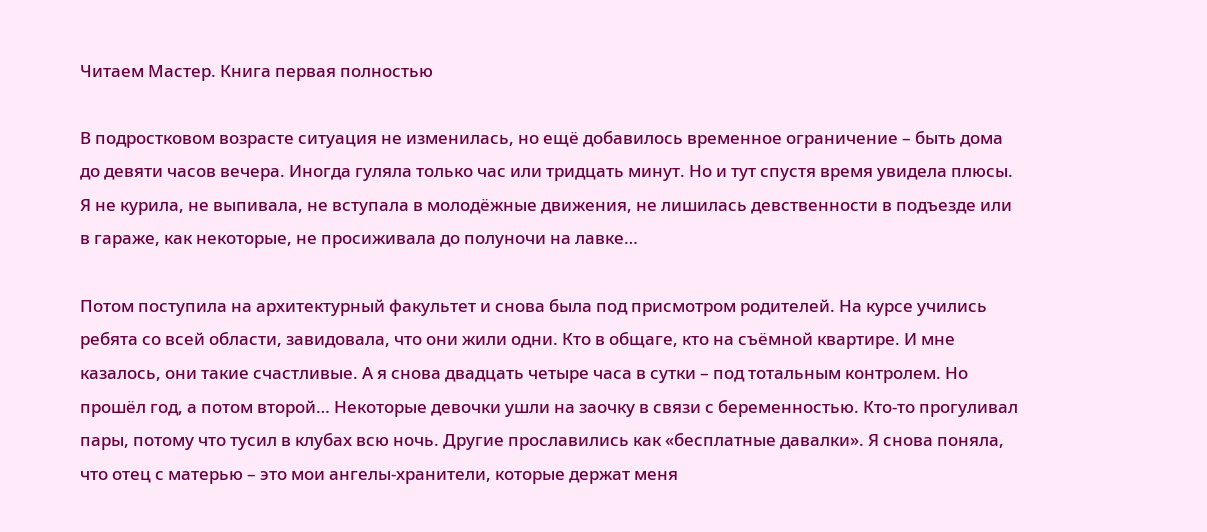Читаем Мастер. Книга первая полностью

В подростковом возрасте ситуация не изменилась, но ещё добавилось временное ограничение – быть дома до девяти часов вечера. Иногда гуляла только час или тридцать минут. Но и тут спустя время увидела плюсы. Я не курила, не выпивала, не вступала в молодёжные движения, не лишилась девственности в подъезде или в гараже, как некоторые, не просиживала до полуночи на лавке…

Потом поступила на архитектурный факультет и снова была под присмотром родителей. На курсе учились ребята со всей области, завидовала, что они жили одни. Кто в общаге, кто на съёмной квартире. И мне казалось, они такие счастливые. А я снова двадцать четыре часа в сутки – под тотальным контролем. Но прошёл год, а потом второй… Некоторые девочки ушли на заочку в связи с беременностью. Кто-то прогуливал пары, потому что тусил в клубах всю ночь. Другие прославились как «бесплатные давалки». Я снова поняла, что отец с матерью – это мои ангелы-хранители, которые держат меня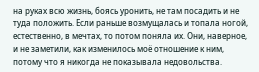на руках всю жизнь, боясь уронить, не там посадить и не туда положить. Если раньше возмущалась и топала ногой, естественно, в мечтах, то потом поняла их. Они, наверное, и не заметили, как изменилось моё отношение к ним, потому что я никогда не показывала недовольства.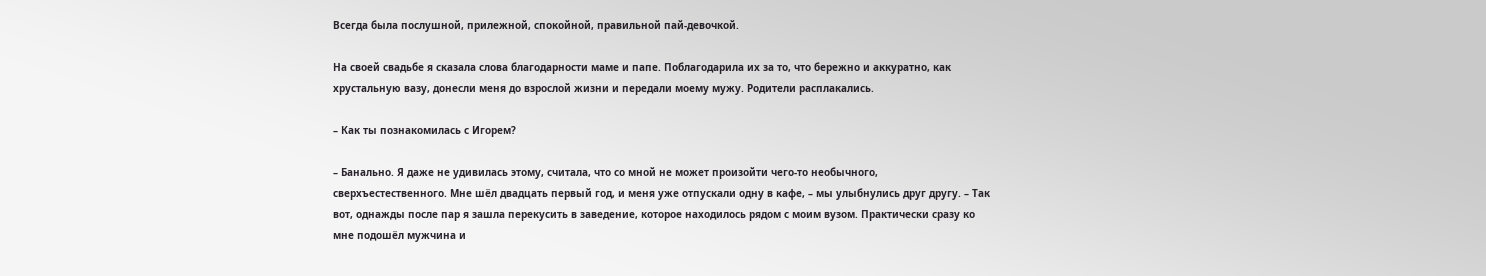Всегда была послушной, прилежной, спокойной, правильной пай-девочкой.

На своей свадьбе я сказала слова благодарности маме и папе. Поблагодарила их за то, что бережно и аккуратно, как хрустальную вазу, донесли меня до взрослой жизни и передали моему мужу. Родители расплакались.

– Как ты познакомилась с Игорем?

– Банально. Я даже не удивилась этому, считала, что со мной не может произойти чего-то необычного, сверхъестественного. Мне шёл двадцать первый год, и меня уже отпускали одну в кафе, – мы улыбнулись друг другу. – Так вот, однажды после пар я зашла перекусить в заведение, которое находилось рядом с моим вузом. Практически сразу ко мне подошёл мужчина и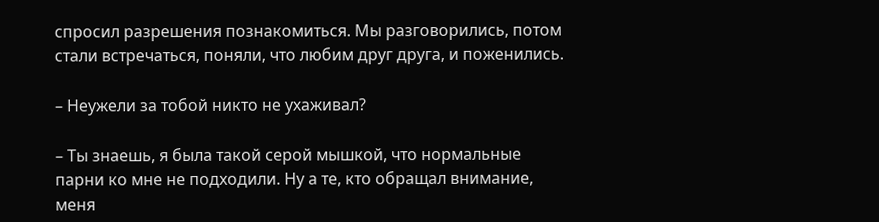спросил разрешения познакомиться. Мы разговорились, потом стали встречаться, поняли, что любим друг друга, и поженились.

– Неужели за тобой никто не ухаживал?

– Ты знаешь, я была такой серой мышкой, что нормальные парни ко мне не подходили. Ну а те, кто обращал внимание, меня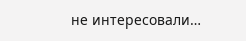не интересовали…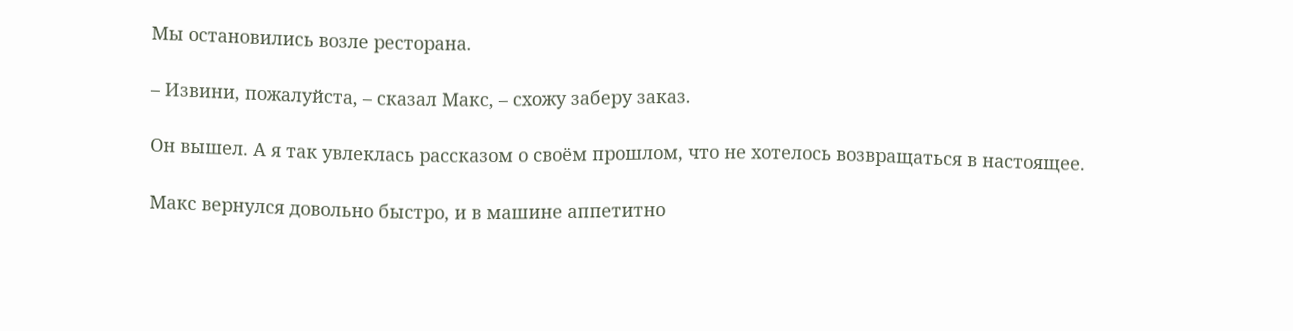Мы остановились возле ресторана.

– Извини, пожалуйста, – сказал Макс, – схожу заберу заказ.

Он вышел. А я так увлеклась рассказом о своём прошлом, что не хотелось возвращаться в настоящее.

Макс вернулся довольно быстро, и в машине аппетитно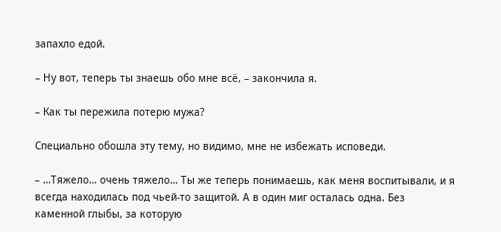запахло едой.

– Ну вот, теперь ты знаешь обо мне всё, – закончила я.

– Как ты пережила потерю мужа?

Специально обошла эту тему, но видимо, мне не избежать исповеди.

– …Тяжело… очень тяжело… Ты же теперь понимаешь, как меня воспитывали, и я всегда находилась под чьей-то защитой. А в один миг осталась одна. Без каменной глыбы, за которую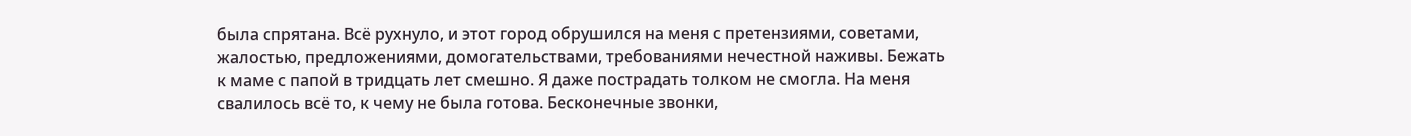была спрятана. Всё рухнуло, и этот город обрушился на меня с претензиями, советами, жалостью, предложениями, домогательствами, требованиями нечестной наживы. Бежать к маме с папой в тридцать лет смешно. Я даже пострадать толком не смогла. На меня свалилось всё то, к чему не была готова. Бесконечные звонки,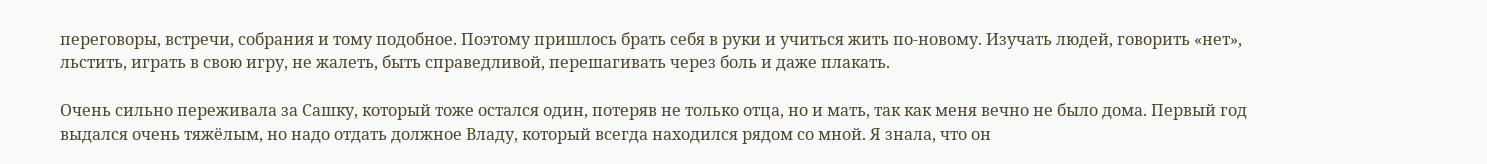переговоры, встречи, собрания и тому подобное. Поэтому пришлось брать себя в руки и учиться жить по-новому. Изучать людей, говорить «нет», льстить, играть в свою игру, не жалеть, быть справедливой, перешагивать через боль и даже плакать.

Очень сильно переживала за Сашку, который тоже остался один, потеряв не только отца, но и мать, так как меня вечно не было дома. Первый год выдался очень тяжёлым, но надо отдать должное Владу, который всегда находился рядом со мной. Я знала, что он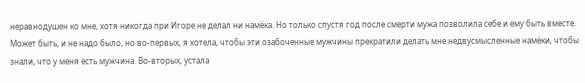неравнодушен ко мне, хотя никогда при Игоре не делал ни намёка. Но только спустя год после смерти мужа позволила себе и ему быть вместе. Может быть, и не надо было, но во-первых, я хотела, чтобы эти озабоченные мужчины прекратили делать мне недвусмысленные намёки, чтобы знали, что у меня есть мужчина. Во-вторых, устала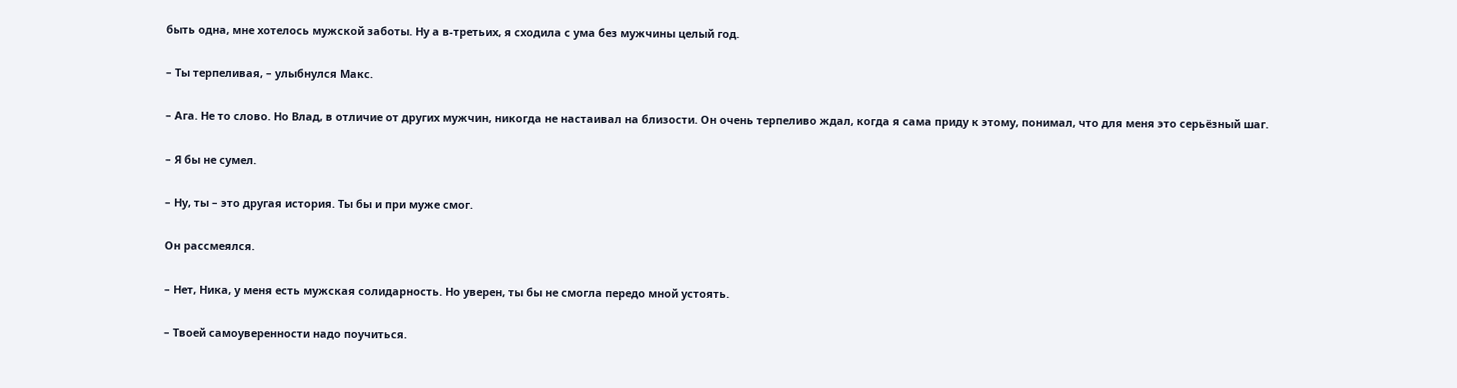быть одна, мне хотелось мужской заботы. Ну а в-третьих, я сходила с ума без мужчины целый год.

– Ты терпеливая, – улыбнулся Макс.

– Ага. Не то слово. Но Влад, в отличие от других мужчин, никогда не настаивал на близости. Он очень терпеливо ждал, когда я сама приду к этому, понимал, что для меня это серьёзный шаг.

– Я бы не сумел.

– Ну, ты – это другая история. Ты бы и при муже смог.

Он рассмеялся.

– Нет, Ника, у меня есть мужская солидарность. Но уверен, ты бы не смогла передо мной устоять.

– Твоей самоуверенности надо поучиться.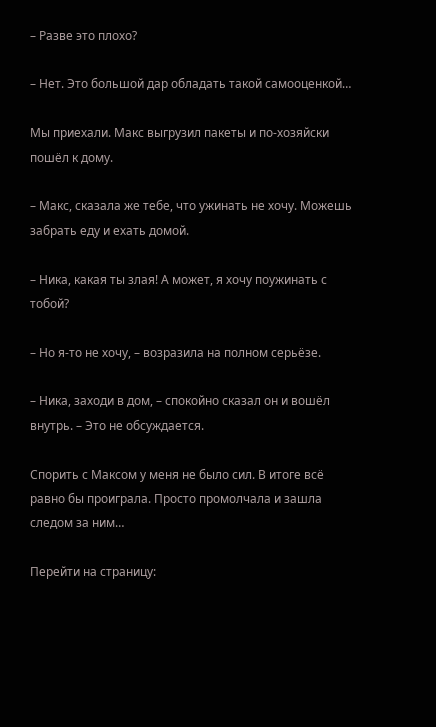– Разве это плохо?

– Нет. Это большой дар обладать такой самооценкой…

Мы приехали. Макс выгрузил пакеты и по-хозяйски пошёл к дому.

– Макс, сказала же тебе, что ужинать не хочу. Можешь забрать еду и ехать домой.

– Ника, какая ты злая! А может, я хочу поужинать с тобой?

– Но я-то не хочу, – возразила на полном серьёзе.

– Ника, заходи в дом, – спокойно сказал он и вошёл внутрь. – Это не обсуждается.

Спорить с Максом у меня не было сил. В итоге всё равно бы проиграла. Просто промолчала и зашла следом за ним…

Перейти на страницу: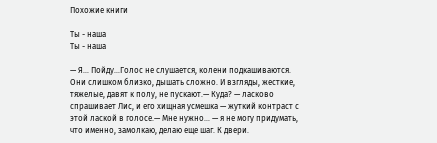Похожие книги

Ты - наша
Ты - наша

— Я… Пойду…Голос не слушается, колени подкашиваются. Они слишком близко, дышать сложно. И взгляды, жесткие, тяжелые, давят к полу, не пускают.— Куда? — ласково спрашивает Лис, и его хищная усмешка — жуткий контраст с этой лаской в голосе.— Мне нужно… — я не могу придумать, что именно, замолкаю, делаю еще шаг. К двери.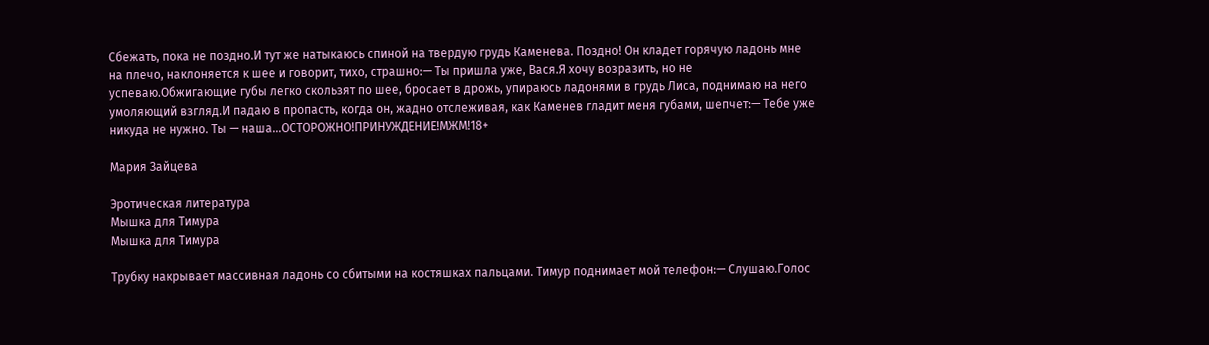Сбежать, пока не поздно.И тут же натыкаюсь спиной на твердую грудь Каменева. Поздно! Он кладет горячую ладонь мне на плечо, наклоняется к шее и говорит, тихо, страшно:— Ты пришла уже, Вася.Я хочу возразить, но не успеваю.Обжигающие губы легко скользят по шее, бросает в дрожь, упираюсь ладонями в грудь Лиса, поднимаю на него умоляющий взгляд.И падаю в пропасть, когда он, жадно отслеживая, как Каменев гладит меня губами, шепчет:— Тебе уже никуда не нужно. Ты — наша…ОСТОРОЖНО!ПРИНУЖДЕНИЕ!МЖМ!18+

Мария Зайцева

Эротическая литература
Мышка для Тимура
Мышка для Тимура

Трубку накрывает массивная ладонь со сбитыми на костяшках пальцами. Тимур поднимает мой телефон:— Слушаю.Голос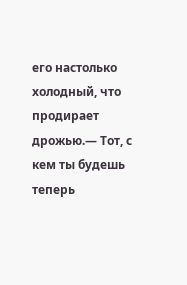его настолько холодный, что продирает дрожью.— Тот, с кем ты будешь теперь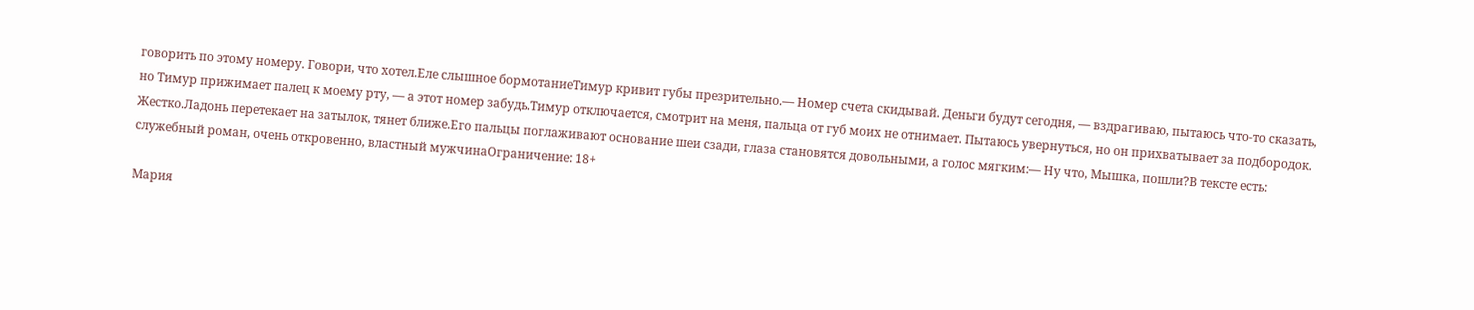говорить по этому номеру. Говори, что хотел.Еле слышное бормотаниеТимур кривит губы презрительно.— Номер счета скидывай. Деньги будут сегодня, — вздрагиваю, пытаюсь что-то сказать, но Тимур прижимает палец к моему рту, — а этот номер забудь.Тимур отключается, смотрит на меня, пальца от губ моих не отнимает. Пытаюсь увернуться, но он прихватывает за подбородок. Жестко.Ладонь перетекает на затылок, тянет ближе.Его пальцы поглаживают основание шеи сзади, глаза становятся довольными, а голос мягким:— Ну что, Мышка, пошли?В тексте есть: служебный роман, очень откровенно, властный мужчинаОграничение: 18+

Мария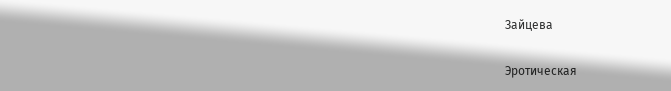Зайцева

Эротическая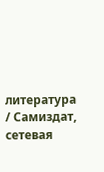литература / Самиздат, сетевая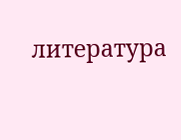литература